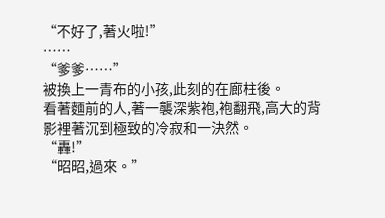“不好了,著火啦!”
……
“爹爹……”
被換上一青布的小孩,此刻的在廊柱後。
看著麵前的人,著一襲深紫袍,袍翻飛,高大的背影裡著沉到極致的冷寂和一決然。
“轟!”
“昭昭,過來。”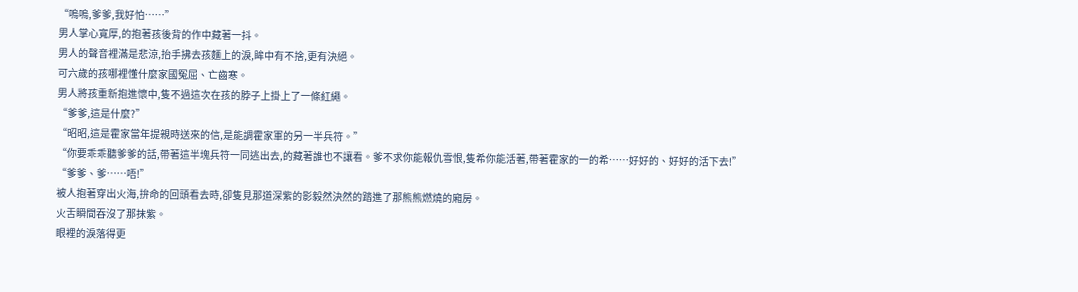“嗚嗚,爹爹,我好怕……”
男人掌心寬厚,的抱著孩後背的作中藏著一抖。
男人的聲音裡滿是悲涼,抬手拂去孩麵上的淚,眸中有不捨,更有決絕。
可六歲的孩哪裡懂什麼家國冤屈、亡齒寒。
男人將孩重新抱進懷中,隻不過這次在孩的脖子上掛上了一條紅繩。
“爹爹,這是什麼?”
“昭昭,這是霍家當年提親時送來的信,是能調霍家軍的另一半兵符。”
“你要乖乖聽爹爹的話,帶著這半塊兵符一同逃出去,的藏著誰也不讓看。爹不求你能報仇雪恨,隻希你能活著,帶著霍家的一的希……好好的、好好的活下去!”
“爹爹、爹……唔!”
被人抱著穿出火海,拚命的回頭看去時,卻隻見那道深紫的影毅然決然的踏進了那熊熊燃燒的廂房。
火舌瞬間吞沒了那抹紫。
眼裡的淚落得更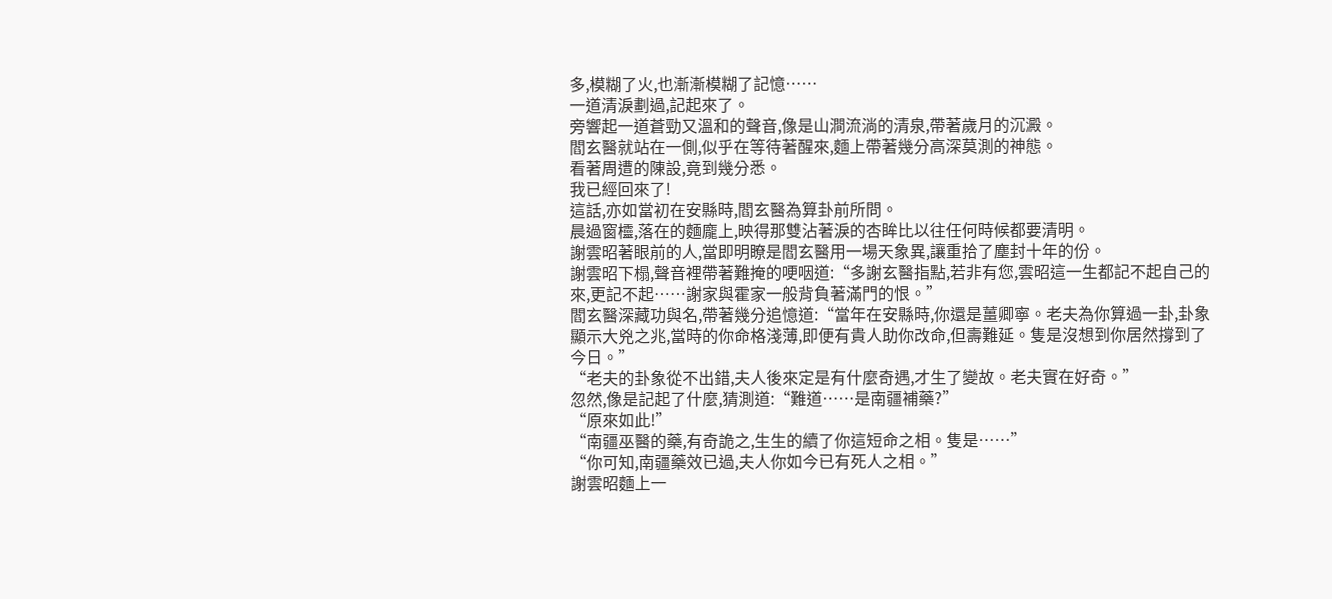多,模糊了火,也漸漸模糊了記憶……
一道清淚劃過,記起來了。
旁響起一道蒼勁又溫和的聲音,像是山澗流淌的清泉,帶著歲月的沉澱。
閻玄醫就站在一側,似乎在等待著醒來,麵上帶著幾分高深莫測的神態。
看著周遭的陳設,竟到幾分悉。
我已經回來了!
這話,亦如當初在安縣時,閻玄醫為算卦前所問。
晨過窗欞,落在的麵龐上,映得那雙沾著淚的杏眸比以往任何時候都要清明。
謝雲昭著眼前的人,當即明瞭是閻玄醫用一場天象異,讓重拾了塵封十年的份。
謝雲昭下榻,聲音裡帶著難掩的哽咽道:“多謝玄醫指點,若非有您,雲昭這一生都記不起自己的來,更記不起……謝家與霍家一般背負著滿門的恨。”
閻玄醫深藏功與名,帶著幾分追憶道:“當年在安縣時,你還是薑卿寧。老夫為你算過一卦,卦象顯示大兇之兆,當時的你命格淺薄,即便有貴人助你改命,但壽難延。隻是沒想到你居然撐到了今日。”
“老夫的卦象從不出錯,夫人後來定是有什麼奇遇,才生了變故。老夫實在好奇。”
忽然,像是記起了什麼,猜測道:“難道……是南疆補藥?”
“原來如此!”
“南疆巫醫的藥,有奇詭之,生生的續了你這短命之相。隻是……”
“你可知,南疆藥效已過,夫人你如今已有死人之相。”
謝雲昭麵上一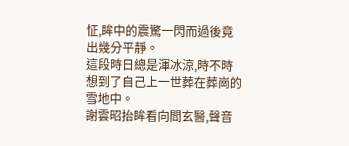怔,眸中的震驚一閃而過後竟出幾分平靜。
這段時日總是渾冰涼,時不時想到了自己上一世葬在葬崗的雪地中。
謝雲昭抬眸看向閻玄醫,聲音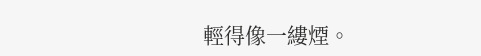輕得像一縷煙。